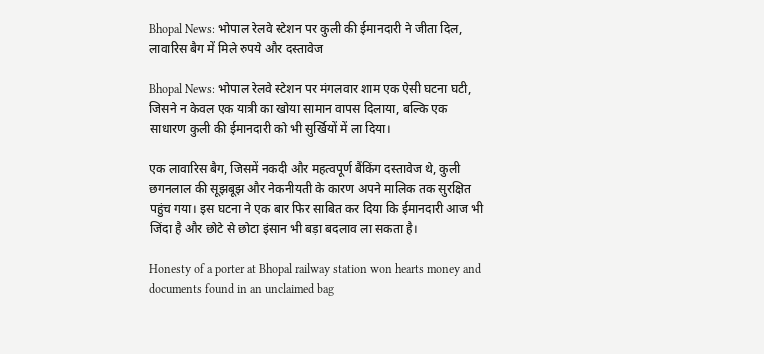Bhopal News: भोपाल रेलवे स्टेशन पर कुली की ईमानदारी ने जीता दिल, लावारिस बैग में मिले रुपये और दस्तावेज

Bhopal News: भोपाल रेलवे स्टेशन पर मंगलवार शाम एक ऐसी घटना घटी, जिसने न केवल एक यात्री का खोया सामान वापस दिलाया, बल्कि एक साधारण कुली की ईमानदारी को भी सुर्खियों में ला दिया।

एक लावारिस बैग, जिसमें नकदी और महत्वपूर्ण बैंकिंग दस्तावेज थे, कुली छगनलाल की सूझबूझ और नेकनीयती के कारण अपने मालिक तक सुरक्षित पहुंच गया। इस घटना ने एक बार फिर साबित कर दिया कि ईमानदारी आज भी जिंदा है और छोटे से छोटा इंसान भी बड़ा बदलाव ला सकता है।

Honesty of a porter at Bhopal railway station won hearts money and documents found in an unclaimed bag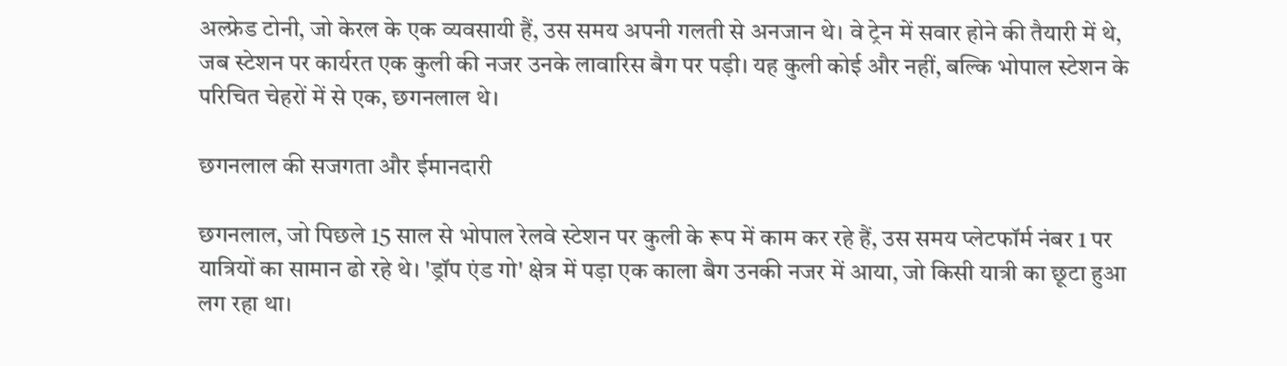अल्फ्रेड टोनी, जो केरल के एक व्यवसायी हैं, उस समय अपनी गलती से अनजान थे। वे ट्रेन में सवार होने की तैयारी में थे, जब स्टेशन पर कार्यरत एक कुली की नजर उनके लावारिस बैग पर पड़ी। यह कुली कोई और नहीं, बल्कि भोपाल स्टेशन के परिचित चेहरों में से एक, छगनलाल थे।

छगनलाल की सजगता और ईमानदारी

छगनलाल, जो पिछले 15 साल से भोपाल रेलवे स्टेशन पर कुली के रूप में काम कर रहे हैं, उस समय प्लेटफॉर्म नंबर 1 पर यात्रियों का सामान ढो रहे थे। 'ड्रॉप एंड गो' क्षेत्र में पड़ा एक काला बैग उनकी नजर में आया, जो किसी यात्री का छूटा हुआ लग रहा था।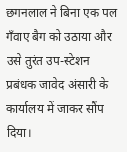छगनलाल ने बिना एक पल गँवाए बैग को उठाया और उसे तुरंत उप-स्टेशन प्रबंधक जावेद अंसारी के कार्यालय में जाकर सौंप दिया।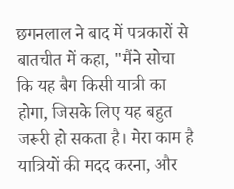छगनलाल ने बाद में पत्रकारों से बातचीत में कहा, "मैंने सोचा कि यह बैग किसी यात्री का होगा, जिसके लिए यह बहुत जरूरी हो सकता है। मेरा काम है यात्रियों की मदद करना, और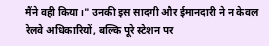मैंने वही किया।" उनकी इस सादगी और ईमानदारी ने न केवल रेलवे अधिकारियों, बल्कि पूरे स्टेशन पर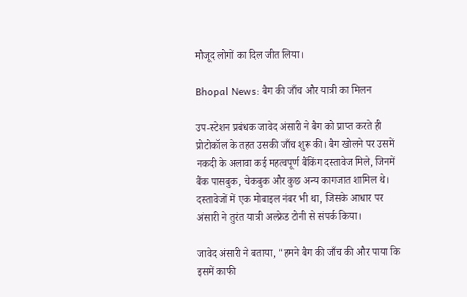मौजूद लोगों का दिल जीत लिया।

Bhopal News: बैग की जाँच और यात्री का मिलन

उप-स्टेशन प्रबंधक जावेद अंसारी ने बैग को प्राप्त करते ही प्रोटोकॉल के तहत उसकी जाँच शुरू की। बैग खोलने पर उसमें नकदी के अलावा कई महत्वपूर्ण बैंकिंग दस्तावेज मिले, जिनमें बैंक पासबुक, चेकबुक और कुछ अन्य कागजात शामिल थे। दस्तावेजों में एक मोबाइल नंबर भी था, जिसके आधार पर अंसारी ने तुरंत यात्री अल्फ्रेड टोनी से संपर्क किया।

जावेद अंसारी ने बताया, "हमने बैग की जाँच की और पाया कि इसमें काफी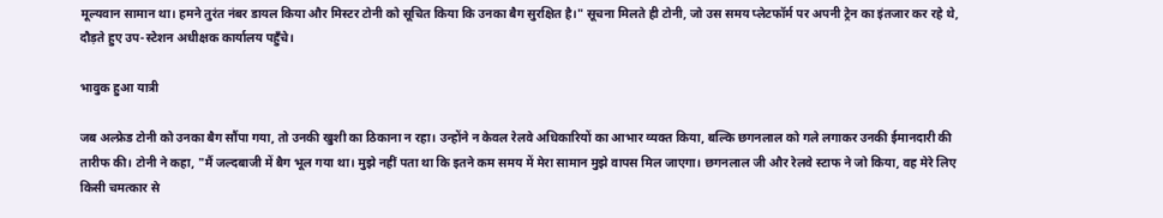मूल्यवान सामान था। हमने तुरंत नंबर डायल किया और मिस्टर टोनी को सूचित किया कि उनका बैग सुरक्षित है।" सूचना मिलते ही टोनी, जो उस समय प्लेटफॉर्म पर अपनी ट्रेन का इंतजार कर रहे थे, दौड़ते हुए उप-स्टेशन अधीक्षक कार्यालय पहुँचे।

भावुक हुआ यात्री

जब अल्फ्रेड टोनी को उनका बैग सौंपा गया, तो उनकी खुशी का ठिकाना न रहा। उन्होंने न केवल रेलवे अधिकारियों का आभार व्यक्त किया, बल्कि छगनलाल को गले लगाकर उनकी ईमानदारी की तारीफ की। टोनी ने कहा, "मैं जल्दबाजी में बैग भूल गया था। मुझे नहीं पता था कि इतने कम समय में मेरा सामान मुझे वापस मिल जाएगा। छगनलाल जी और रेलवे स्टाफ ने जो किया, वह मेरे लिए किसी चमत्कार से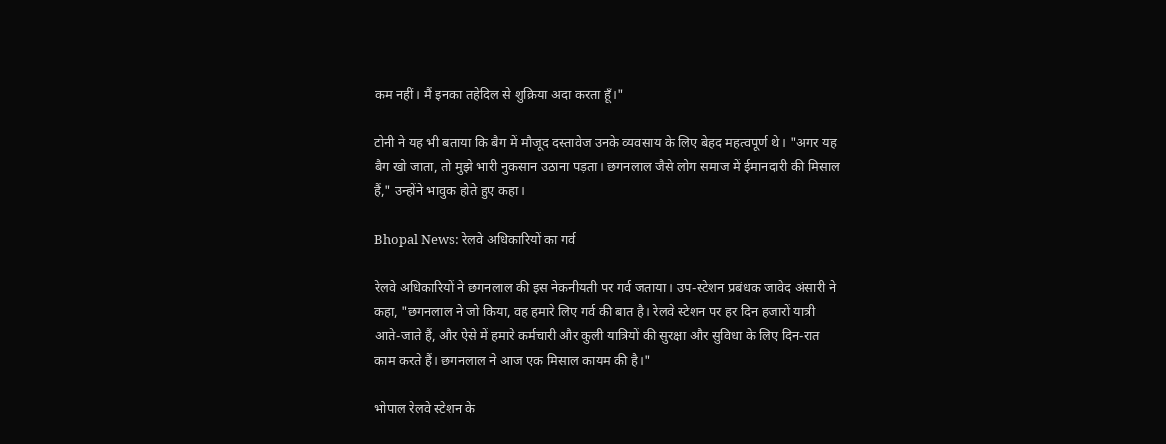कम नहीं। मैं इनका तहेदिल से शुक्रिया अदा करता हूँ।"

टोनी ने यह भी बताया कि बैग में मौजूद दस्तावेज उनके व्यवसाय के लिए बेहद महत्वपूर्ण थे। "अगर यह बैग खो जाता, तो मुझे भारी नुकसान उठाना पड़ता। छगनलाल जैसे लोग समाज में ईमानदारी की मिसाल हैं," उन्होंने भावुक होते हुए कहा।

Bhopal News: रेलवे अधिकारियों का गर्व

रेलवे अधिकारियों ने छगनलाल की इस नेकनीयती पर गर्व जताया। उप-स्टेशन प्रबंधक जावेद अंसारी ने कहा, "छगनलाल ने जो किया, वह हमारे लिए गर्व की बात है। रेलवे स्टेशन पर हर दिन हजारों यात्री आते-जाते हैं, और ऐसे में हमारे कर्मचारी और कुली यात्रियों की सुरक्षा और सुविधा के लिए दिन-रात काम करते हैं। छगनलाल ने आज एक मिसाल कायम की है।"

भोपाल रेलवे स्टेशन के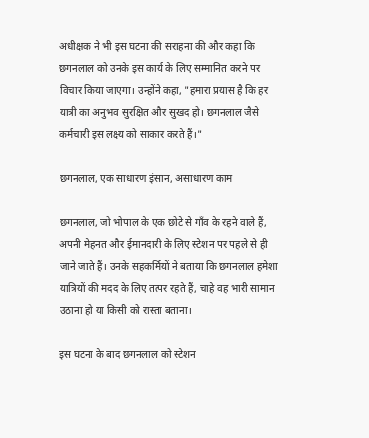अधीक्षक ने भी इस घटना की सराहना की और कहा कि छगनलाल को उनके इस कार्य के लिए सम्मानित करने पर विचार किया जाएगा। उन्होंने कहा, "हमारा प्रयास है कि हर यात्री का अनुभव सुरक्षित और सुखद हो। छगनलाल जैसे कर्मचारी इस लक्ष्य को साकार करते हैं।"

छगनलाल, एक साधारण इंसान, असाधारण काम

छगनलाल, जो भोपाल के एक छोटे से गाँव के रहने वाले हैं, अपनी मेहनत और ईमानदारी के लिए स्टेशन पर पहले से ही जाने जाते हैं। उनके सहकर्मियों ने बताया कि छगनलाल हमेशा यात्रियों की मदद के लिए तत्पर रहते हैं, चाहे वह भारी सामान उठाना हो या किसी को रास्ता बताना।

इस घटना के बाद छगनलाल को स्टेशन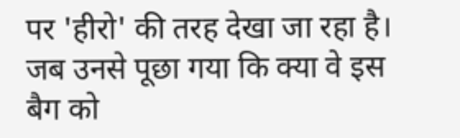पर 'हीरो' की तरह देखा जा रहा है। जब उनसे पूछा गया कि क्या वे इस बैग को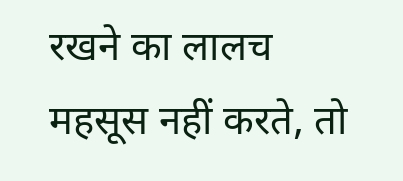रखने का लालच महसूस नहीं करते, तो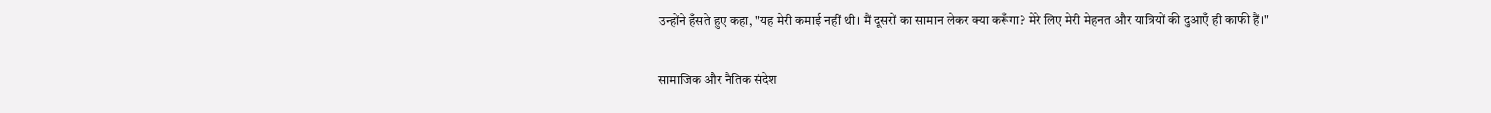उन्होंने हँसते हुए कहा, "यह मेरी कमाई नहीं थी। मैं दूसरों का सामान लेकर क्या करूँगा? मेरे लिए मेरी मेहनत और यात्रियों की दुआएँ ही काफी हैं।"

सामाजिक और नैतिक संदेश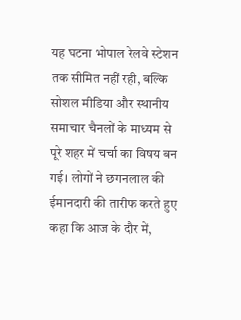यह घटना भोपाल रेलवे स्टेशन तक सीमित नहीं रही, बल्कि सोशल मीडिया और स्थानीय समाचार चैनलों के माध्यम से पूरे शहर में चर्चा का विषय बन गई। लोगों ने छगनलाल की ईमानदारी की तारीफ करते हुए कहा कि आज के दौर में,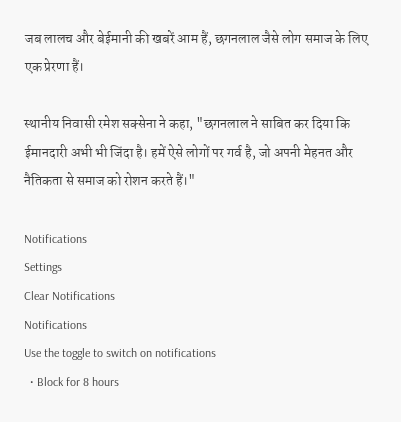जब लालच और बेईमानी की खबरें आम हैं, छगनलाल जैसे लोग समाज के लिए एक प्रेरणा हैं।

स्थानीय निवासी रमेश सक्सेना ने कहा, "छगनलाल ने साबित कर दिया कि ईमानदारी अभी भी जिंदा है। हमें ऐसे लोगों पर गर्व है, जो अपनी मेहनत और नैतिकता से समाज को रोशन करते हैं।"

Notifications
Settings
Clear Notifications
Notifications
Use the toggle to switch on notifications
  • Block for 8 hours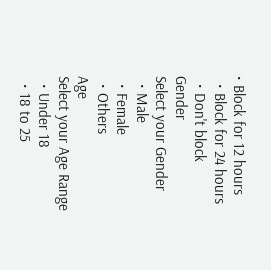• Block for 12 hours
  • Block for 24 hours
  • Don't block
Gender
Select your Gender
  • Male
  • Female
  • Others
Age
Select your Age Range
  • Under 18
  • 18 to 25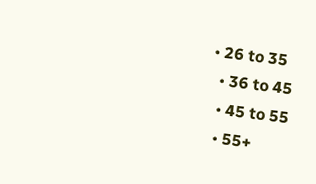• 26 to 35
  • 36 to 45
  • 45 to 55
  • 55+